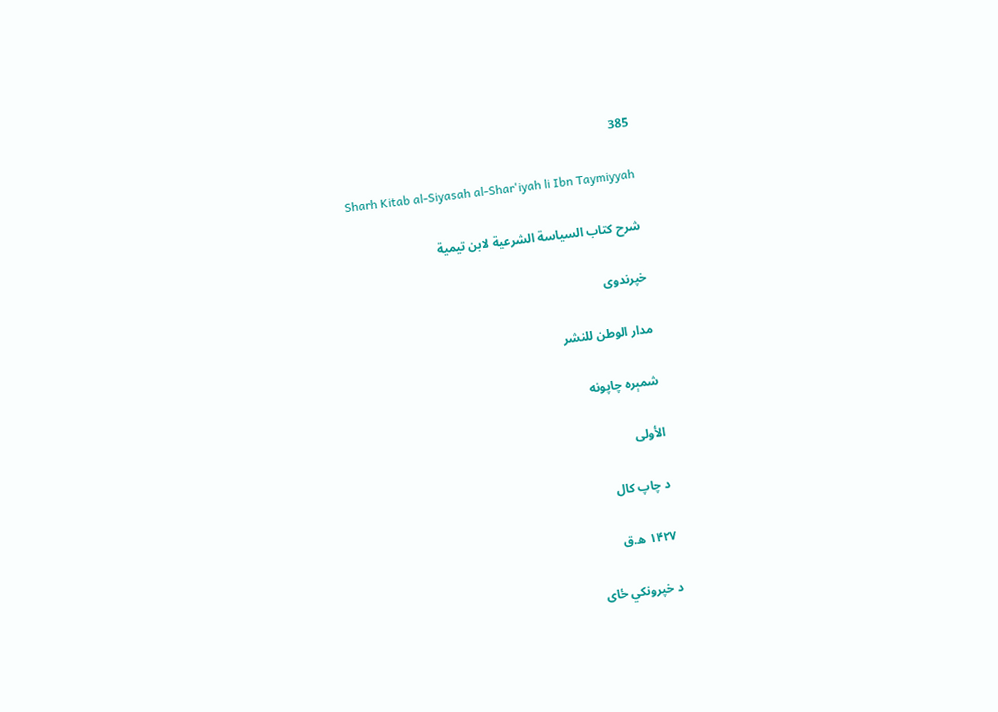385

Sharh Kitab al-Siyasah al-Shar'iyah li Ibn Taymiyyah

شرح كتاب السياسة الشرعية لابن تيمية

خپرندوی

مدار الوطن للنشر

شمېره چاپونه

الأولى

د چاپ کال

۱۴۲۷ ه.ق

د خپرونکي ځای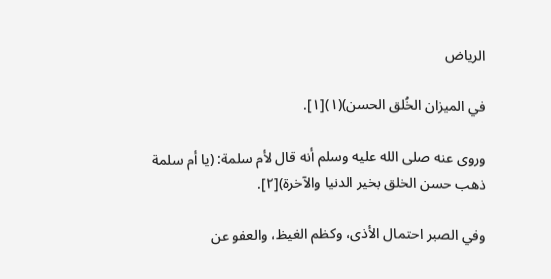الرياض

في الميزان الخُلق الحسن)(١)[١].

وروى عنه صلى الله عليه وسلم أنه قال لأم سلمة: (يا أم سلمة ذهب حسن الخلق بخير الدنيا والآخرة)[٢].

وفي الصبر احتمال الأذى، وكظم الغيظ، والعفو عن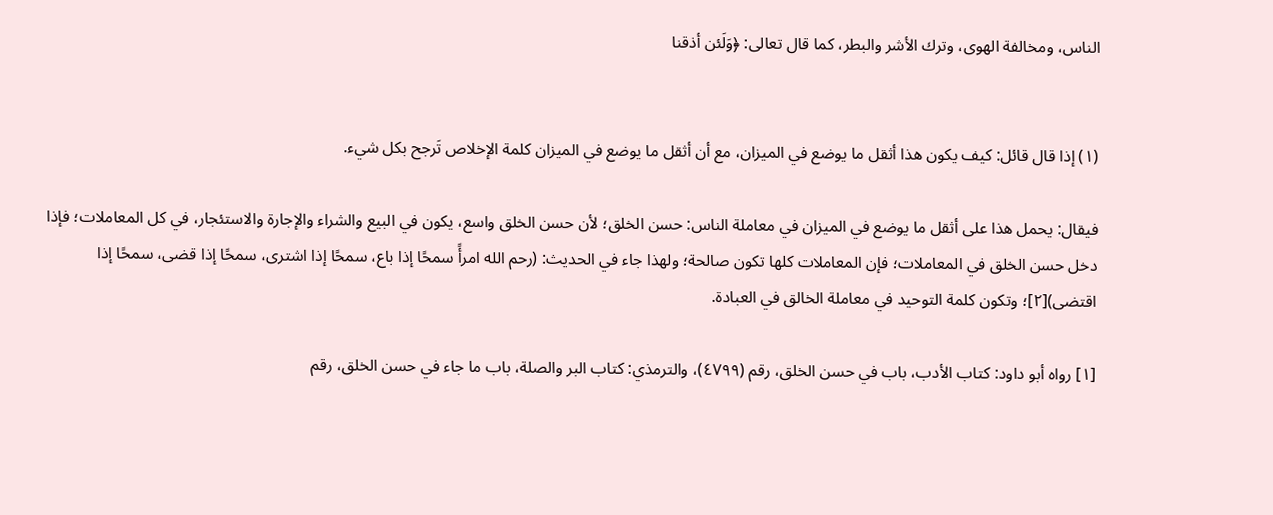الناس، ومخالفة الهوى، وترك الأشر والبطر، كما قال تعالى: ﴿وَلَئن أذقنا


(١) إذا قال قائل: كيف يكون هذا أثقل ما يوضع في الميزان، مع أن أثقل ما يوضع في الميزان كلمة الإخلاص تَرجح بكل شيء.

فيقال: يحمل هذا على أثقل ما يوضع في الميزان في معاملة الناس: حسن الخلق؛ لأن حسن الخلق واسع، يكون في البيع والشراء والإجارة والاستئجار، في كل المعاملات؛ فإذا دخل حسن الخلق في المعاملات؛ فإن المعاملات كلها تكون صالحة؛ ولهذا جاء في الحديث: (رحم الله امرأً سمحًا إذا باع، سمحًا إذا اشترى، سمحًا إذا قضى، سمحًا إذا اقتضى)[٢]؛ وتكون كلمة التوحيد في معاملة الخالق في العبادة.

[١] رواه أبو داود: كتاب الأدب، باب في حسن الخلق، رقم (٤٧٩٩)، والترمذي: كتاب البر والصلة، باب ما جاء في حسن الخلق، رقم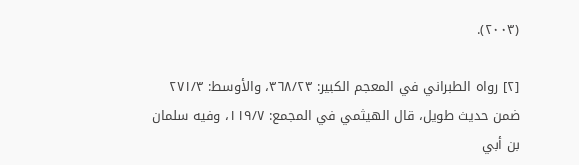(٢٠٠٣).

[٢] رواه الطبراني في المعجم الكبير: ٣٦٨/٢٣، والأوسط: ٢٧١/٣ ضمن حديث طويل، قال الهيثمي في المجمع: ١١٩/٧، وفيه سلمان بن أبي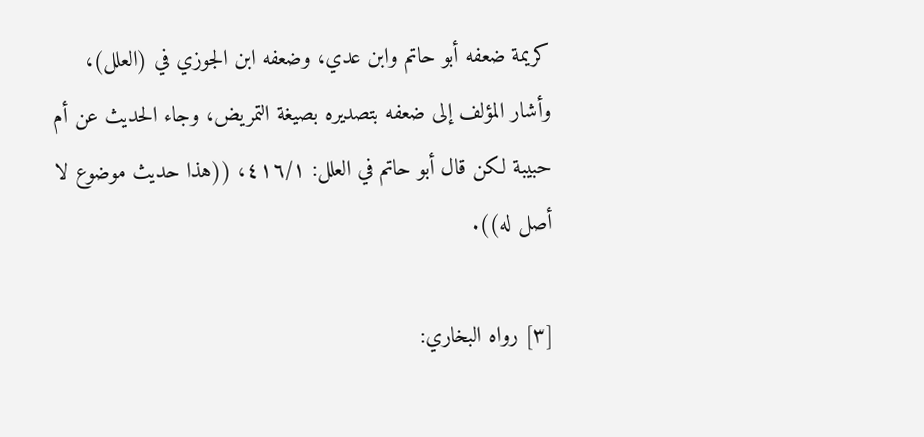كريمة ضعفه أبو حاتم وابن عدي، وضعفه ابن الجوزي في (العلل)، وأشار المؤلف إلى ضعفه بتصديره بصيغة التمريض، وجاء الحديث عن أم حبيبة لكن قال أبو حاتم في العلل: ٤١٦/١، ((هذا حديث موضوع لا أصل له)).

[٣] رواه البخاري: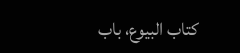كتاب البيوع، باب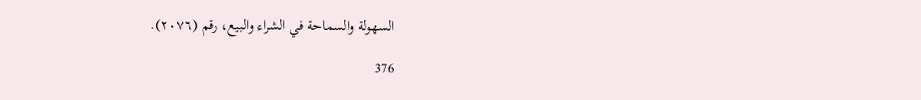السهولة والسماحة في الشراء والبيع، رقم (٢٠٧٦).

376